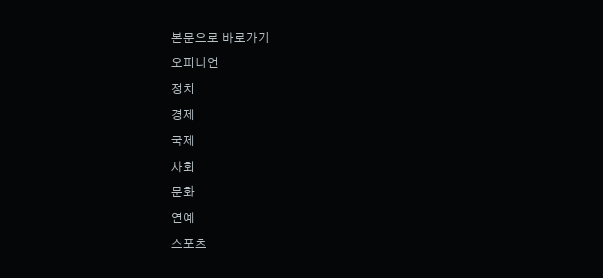본문으로 바로가기
오피니언
정치
경제
국제
사회
문화
연예
스포츠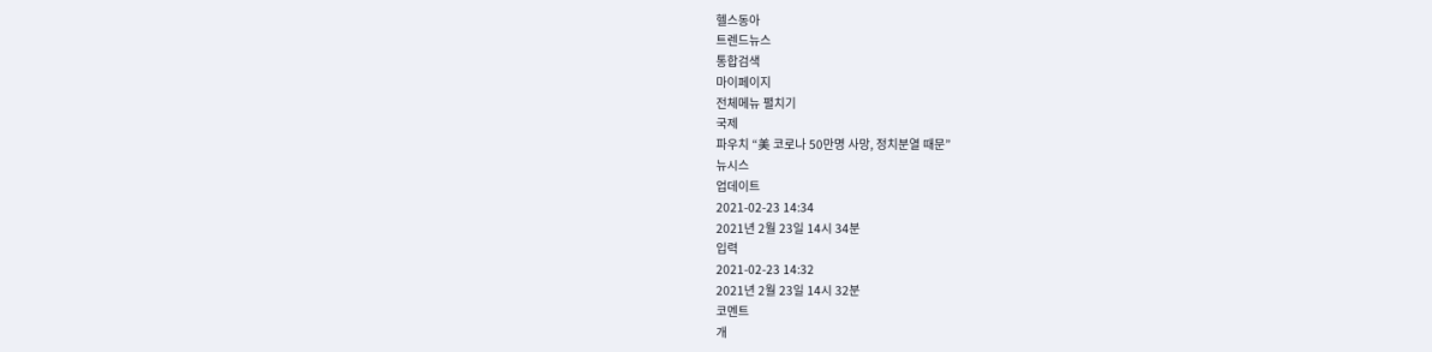헬스동아
트렌드뉴스
통합검색
마이페이지
전체메뉴 펼치기
국제
파우치 “美 코로나 50만명 사망, 정치분열 때문”
뉴시스
업데이트
2021-02-23 14:34
2021년 2월 23일 14시 34분
입력
2021-02-23 14:32
2021년 2월 23일 14시 32분
코멘트
개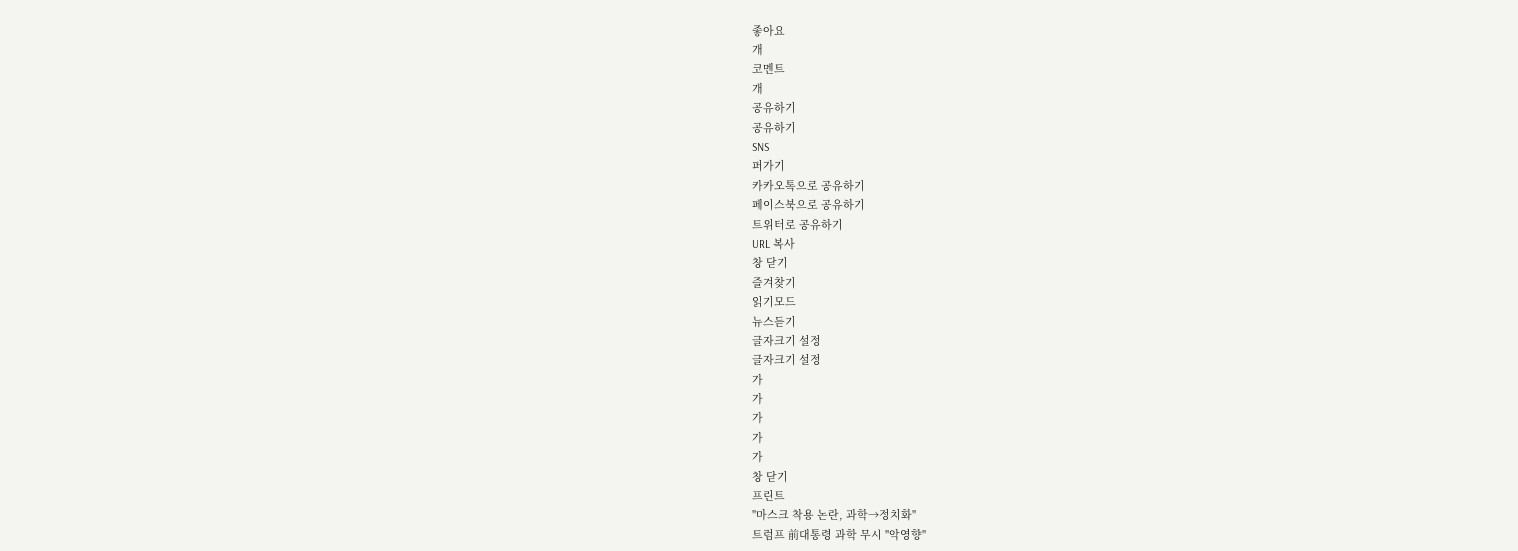좋아요
개
코멘트
개
공유하기
공유하기
SNS
퍼가기
카카오톡으로 공유하기
페이스북으로 공유하기
트위터로 공유하기
URL 복사
창 닫기
즐겨찾기
읽기모드
뉴스듣기
글자크기 설정
글자크기 설정
가
가
가
가
가
창 닫기
프린트
"마스크 착용 논란, 과학→정치화"
트럼프 前대통령 과학 무시 "악영향"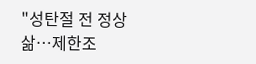"성탄절 전 정상 삶…제한조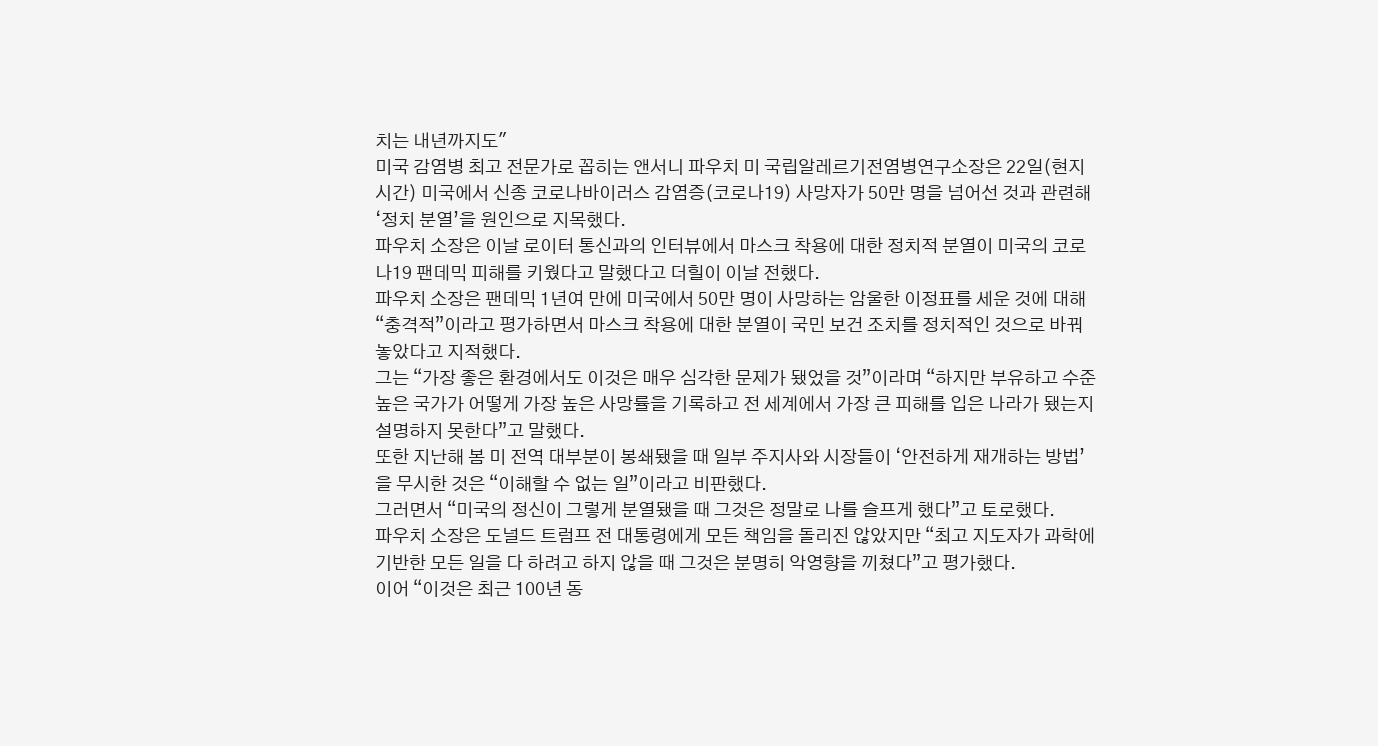치는 내년까지도"
미국 감염병 최고 전문가로 꼽히는 앤서니 파우치 미 국립알레르기전염병연구소장은 22일(현지시간) 미국에서 신종 코로나바이러스 감염증(코로나19) 사망자가 50만 명을 넘어선 것과 관련해 ‘정치 분열’을 원인으로 지목했다.
파우치 소장은 이날 로이터 통신과의 인터뷰에서 마스크 착용에 대한 정치적 분열이 미국의 코로나19 팬데믹 피해를 키웠다고 말했다고 더힐이 이날 전했다.
파우치 소장은 팬데믹 1년여 만에 미국에서 50만 명이 사망하는 암울한 이정표를 세운 것에 대해 “충격적”이라고 평가하면서 마스크 착용에 대한 분열이 국민 보건 조치를 정치적인 것으로 바꿔 놓았다고 지적했다.
그는 “가장 좋은 환경에서도 이것은 매우 심각한 문제가 됐었을 것”이라며 “하지만 부유하고 수준 높은 국가가 어떻게 가장 높은 사망률을 기록하고 전 세계에서 가장 큰 피해를 입은 나라가 됐는지 설명하지 못한다”고 말했다.
또한 지난해 봄 미 전역 대부분이 봉쇄됐을 때 일부 주지사와 시장들이 ‘안전하게 재개하는 방법’을 무시한 것은 “이해할 수 없는 일”이라고 비판했다.
그러면서 “미국의 정신이 그렇게 분열됐을 때 그것은 정말로 나를 슬프게 했다”고 토로했다.
파우치 소장은 도널드 트럼프 전 대통령에게 모든 책임을 돌리진 않았지만 “최고 지도자가 과학에 기반한 모든 일을 다 하려고 하지 않을 때 그것은 분명히 악영향을 끼쳤다”고 평가했다.
이어 “이것은 최근 100년 동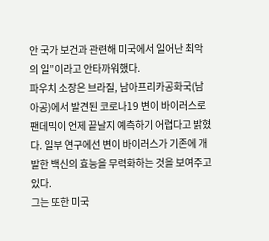안 국가 보건과 관련해 미국에서 일어난 최악의 일”이라고 안타까워했다.
파우치 소장은 브라질, 남아프리카공화국(남아공)에서 발견된 코로나19 변이 바이러스로 팬데믹이 언제 끝날지 예측하기 어렵다고 밝혔다. 일부 연구에선 변이 바이러스가 기존에 개발한 백신의 효능을 무력화하는 것을 보여주고 있다.
그는 또한 미국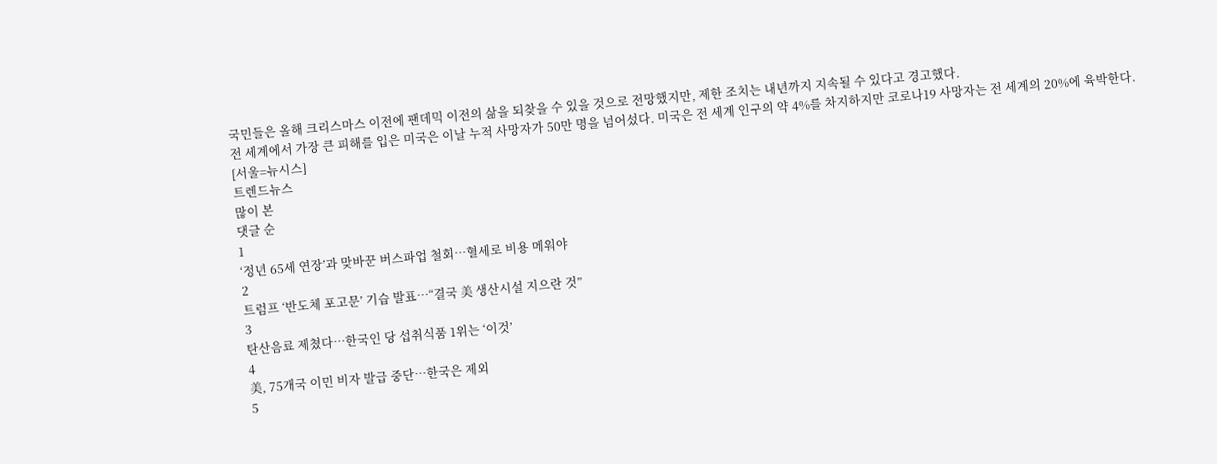국민들은 올해 크리스마스 이전에 팬데믹 이전의 삶을 되찾을 수 있을 것으로 전망했지만, 제한 조치는 내년까지 지속될 수 있다고 경고했다.
전 세계에서 가장 큰 피해를 입은 미국은 이날 누적 사망자가 50만 명을 넘어섰다. 미국은 전 세계 인구의 약 4%를 차지하지만 코로나19 사망자는 전 세계의 20%에 육박한다.
[서울=뉴시스]
트렌드뉴스
많이 본
댓글 순
1
‘정년 65세 연장’과 맞바꾼 버스파업 철회…혈세로 비용 메워야
2
트럼프 ‘반도체 포고문’ 기습 발표…“결국 美 생산시설 지으란 것”
3
탄산음료 제쳤다…한국인 당 섭취식품 1위는 ‘이것’
4
美, 75개국 이민 비자 발급 중단…한국은 제외
5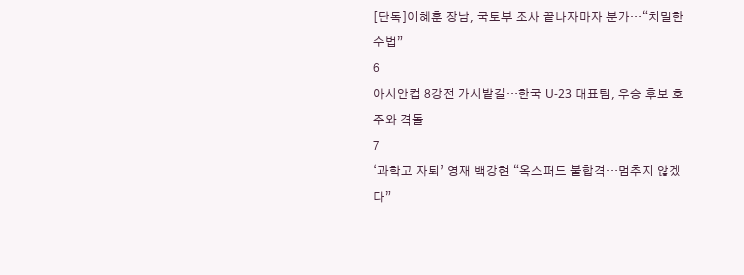[단독]이혜훈 장남, 국토부 조사 끝나자마자 분가…“치밀한 수법”
6
아시안컵 8강전 가시밭길…한국 U-23 대표팀, 우승 후보 호주와 격돌
7
‘과학고 자퇴’ 영재 백강현 “옥스퍼드 불합격…멈추지 않겠다”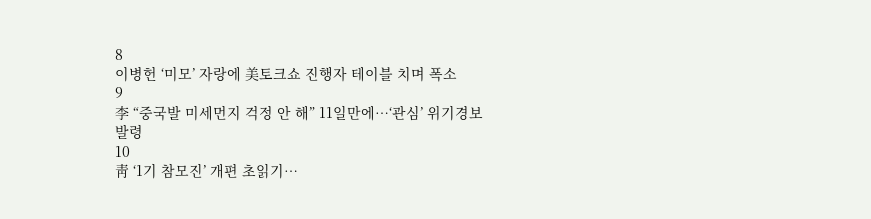8
이병헌 ‘미모’ 자랑에 美토크쇼 진행자 테이블 치며 폭소
9
李 “중국발 미세먼지 걱정 안 해” 11일만에…‘관심’ 위기경보 발령
10
靑 ‘1기 참모진’ 개편 초읽기…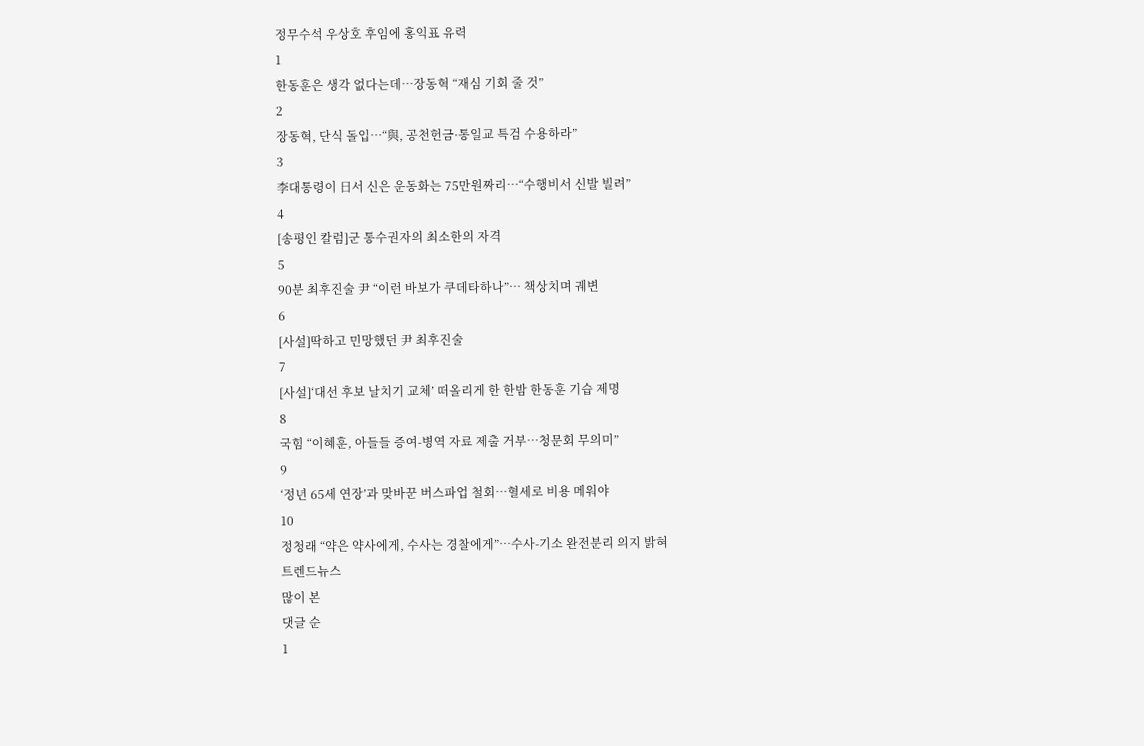정무수석 우상호 후임에 홍익표 유력
1
한동훈은 생각 없다는데…장동혁 “재심 기회 줄 것”
2
장동혁, 단식 돌입…“與, 공천헌금·통일교 특검 수용하라”
3
李대통령이 日서 신은 운동화는 75만원짜리…“수행비서 신발 빌려”
4
[송평인 칼럼]군 통수권자의 최소한의 자격
5
90분 최후진술 尹 “이런 바보가 쿠데타하나”… 책상치며 궤변
6
[사설]딱하고 민망했던 尹 최후진술
7
[사설]‘대선 후보 날치기 교체’ 떠올리게 한 한밤 한동훈 기습 제명
8
국힘 “이혜훈, 아들들 증여-병역 자료 제출 거부…청문회 무의미”
9
‘정년 65세 연장’과 맞바꾼 버스파업 철회…혈세로 비용 메워야
10
정청래 “약은 약사에게, 수사는 경찰에게”…수사-기소 완전분리 의지 밝혀
트렌드뉴스
많이 본
댓글 순
1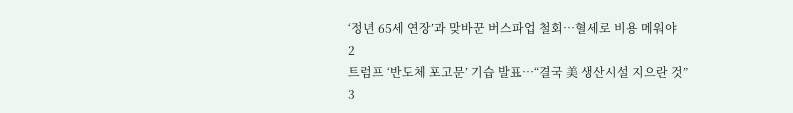‘정년 65세 연장’과 맞바꾼 버스파업 철회…혈세로 비용 메워야
2
트럼프 ‘반도체 포고문’ 기습 발표…“결국 美 생산시설 지으란 것”
3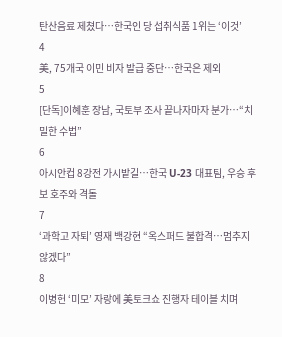탄산음료 제쳤다…한국인 당 섭취식품 1위는 ‘이것’
4
美, 75개국 이민 비자 발급 중단…한국은 제외
5
[단독]이혜훈 장남, 국토부 조사 끝나자마자 분가…“치밀한 수법”
6
아시안컵 8강전 가시밭길…한국 U-23 대표팀, 우승 후보 호주와 격돌
7
‘과학고 자퇴’ 영재 백강현 “옥스퍼드 불합격…멈추지 않겠다”
8
이병헌 ‘미모’ 자랑에 美토크쇼 진행자 테이블 치며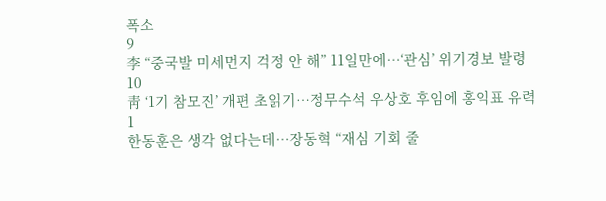폭소
9
李 “중국발 미세먼지 걱정 안 해” 11일만에…‘관심’ 위기경보 발령
10
靑 ‘1기 참모진’ 개편 초읽기…정무수석 우상호 후임에 홍익표 유력
1
한동훈은 생각 없다는데…장동혁 “재심 기회 줄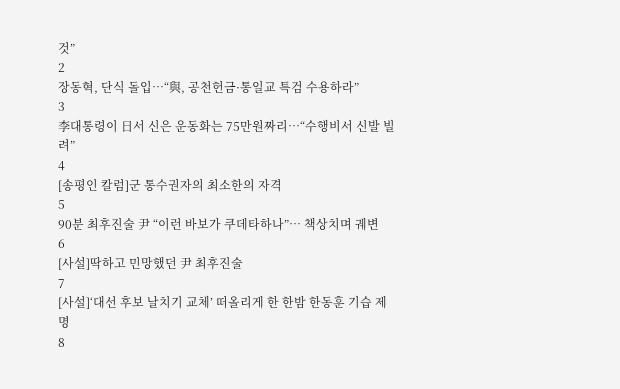것”
2
장동혁, 단식 돌입…“與, 공천헌금·통일교 특검 수용하라”
3
李대통령이 日서 신은 운동화는 75만원짜리…“수행비서 신발 빌려”
4
[송평인 칼럼]군 통수권자의 최소한의 자격
5
90분 최후진술 尹 “이런 바보가 쿠데타하나”… 책상치며 궤변
6
[사설]딱하고 민망했던 尹 최후진술
7
[사설]‘대선 후보 날치기 교체’ 떠올리게 한 한밤 한동훈 기습 제명
8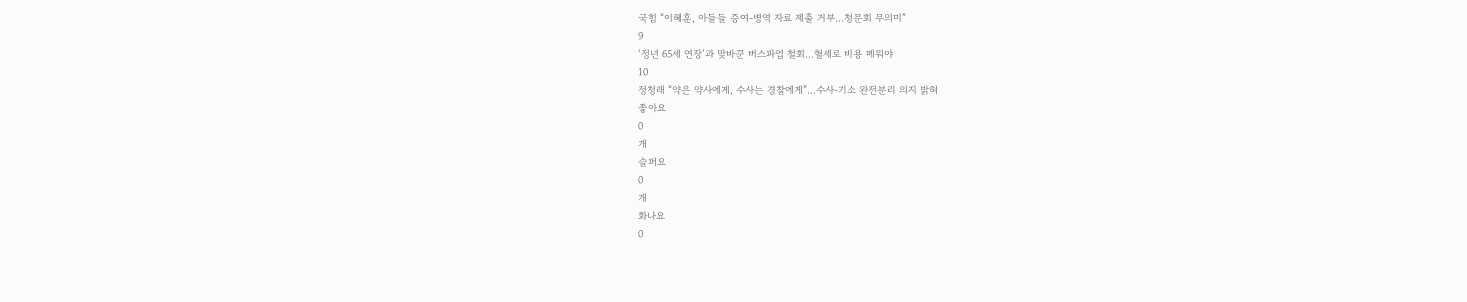국힘 “이혜훈, 아들들 증여-병역 자료 제출 거부…청문회 무의미”
9
‘정년 65세 연장’과 맞바꾼 버스파업 철회…혈세로 비용 메워야
10
정청래 “약은 약사에게, 수사는 경찰에게”…수사-기소 완전분리 의지 밝혀
좋아요
0
개
슬퍼요
0
개
화나요
0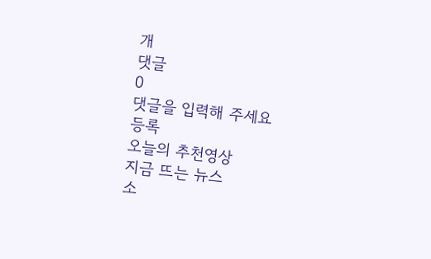개
댓글
0
댓글을 입력해 주세요
등록
오늘의 추천영상
지금 뜨는 뉴스
소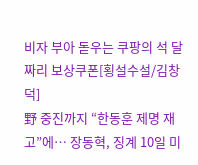비자 부아 돋우는 쿠팡의 석 달짜리 보상쿠폰[횡설수설/김창덕]
野 중진까지 “한동훈 제명 재고”에… 장동혁, 징계 10일 미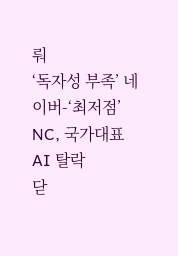뤄
‘독자성 부족’ 네이버-‘최저점’ NC, 국가대표 AI 탈락
닫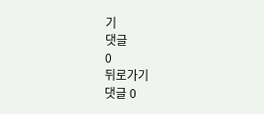기
댓글
0
뒤로가기
댓글 0